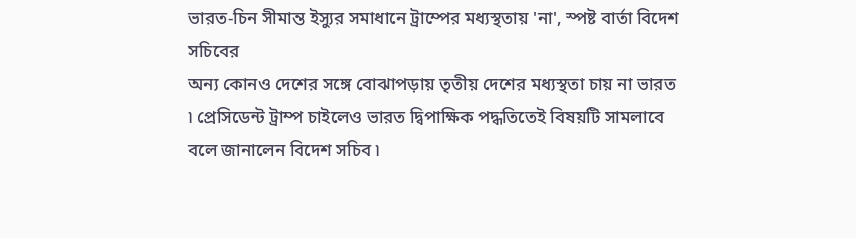ভারত-চিন সীমান্ত ইস্যুর সমাধানে ট্রাম্পের মধ্যস্থতায় 'না', স্পষ্ট বার্তা বিদেশ সচিবের
অন্য কোনও দেশের সঙ্গে বোঝাপড়ায় তৃতীয় দেশের মধ্যস্থতা চায় না ভারত ৷ প্রেসিডেন্ট ট্রাম্প চাইলেও ভারত দ্বিপাক্ষিক পদ্ধতিতেই বিষয়টি সামলাবে বলে জানালেন বিদেশ সচিব ৷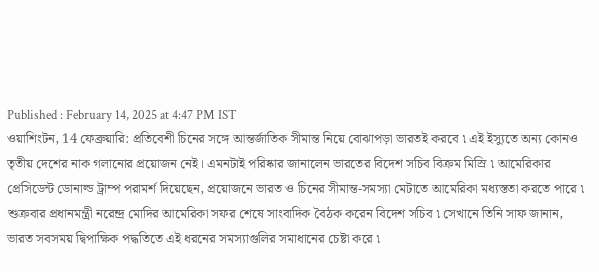Published : February 14, 2025 at 4:47 PM IST
ওয়াশিংটন, 14 ফেব্রুয়ারি: প্রতিবেশী চিনের সঙ্গে আন্তর্জাতিক সীমান্ত নিয়ে বোঝাপড়া ভারতই করবে ৷ এই ইস্যুতে অন্য কোনও তৃতীয় দেশের নাক গলানোর প্রয়োজন নেই। এমনটাই পরিষ্কার জানালেন ভারতের বিদেশ সচিব বিক্রম মিস্রি ৷ আমেরিকার প্রেসিডেন্ট ডোনাল্ড ট্রাম্প পরামর্শ দিয়েছেন, প্রয়োজনে ভারত ও চিনের সীমান্ত-সমস্যা মেটাতে আমেরিকা মধ্যস্ততা করতে পারে ৷
শুক্রবার প্রধানমন্ত্রী নরেন্দ্র মোদির আমেরিকা সফর শেষে সাংবাদিক বৈঠক করেন বিদেশ সচিব ৷ সেখানে তিনি সাফ জানান, ভারত সবসময় দ্বিপাক্ষিক পদ্ধতিতে এই ধরনের সমস্যাগুলির সমাধানের চেষ্টা করে ৷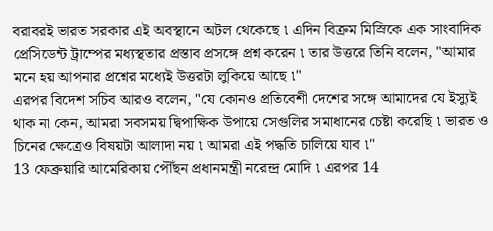বরাবরই ভারত সরকার এই অবস্থানে অটল থেকেছে ৷ এদিন বিক্রম মিস্রিকে এক সাংবাদিক প্রেসিডেন্ট ট্রাম্পের মধ্যস্থতার প্রস্তাব প্রসঙ্গে প্রশ্ন করেন ৷ তার উত্তরে তিনি বলেন, "আমার মনে হয় আপনার প্রশ্নের মধ্যেই উত্তরটা লুকিয়ে আছে ৷"
এরপর বিদেশ সচিব আরও বলেন, "যে কোনও প্রতিবেশী দেশের সঙ্গে আমাদের যে ইস্যুই থাক না কেন, আমরা সবসময় দ্বিপাক্ষিক উপায়ে সেগুলির সমাধানের চেষ্টা করেছি ৷ ভারত ও চিনের ক্ষেত্রেও বিষয়টা আলাদা নয় ৷ আমরা এই পদ্ধতি চালিয়ে যাব ৷"
13 ফেব্রুয়ারি আমেরিকায় পৌঁছন প্রধানমন্ত্রী নরেন্দ্র মোদি ৷ এরপর 14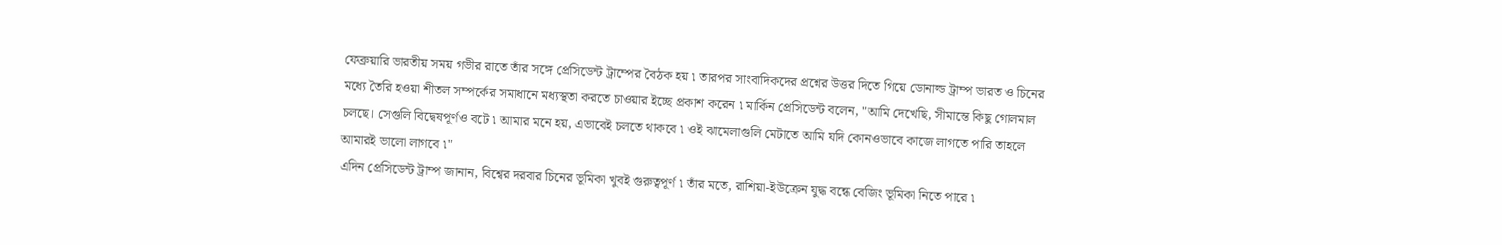ফেব্রুয়ারি ভারতীয় সময় গভীর রাতে তাঁর সঙ্গে প্রেসিডেন্ট ট্রাম্পের বৈঠক হয় ৷ তারপর সাংবাদিকদের প্রশ্নের উত্তর দিতে গিয়ে ডোনাল্ড ট্রাম্প ভারত ও চিনের মধ্যে তৈরি হওয়া শীতল সম্পর্কের সমাধানে মধ্যস্থতা করতে চাওয়ার ইচ্ছে প্রকাশ করেন ৷ মার্কিন প্রেসিডেন্ট বলেন, "আমি দেখেছি, সীমান্তে কিছু গোলমাল চলছে। সেগুলি বিদ্বেষপূর্ণও বটে ৷ আমার মনে হয়, এভাবেই চলতে থাকবে ৷ ওই ঝামেলাগুলি মেটাতে আমি যদি কোনওভাবে কাজে লাগতে পারি তাহলে আমারই ভালো লাগবে ৷"
এদিন প্রেসিডেন্ট ট্রাম্প জানান, বিশ্বের দরবার চিনের ভূমিকা খুবই গুরুত্বপূর্ণ ৷ তাঁর মতে, রাশিয়া-ইউক্রেন যুদ্ধ বন্ধে বেজিং ভূমিকা নিতে পারে ৷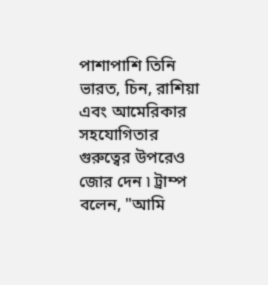পাশাপাশি তিনি ভারত, চিন, রাশিয়া এবং আমেরিকার সহযোগিতার গুরুত্বের উপরেও জোর দেন ৷ ট্রাম্প বলেন, "আমি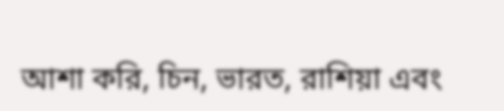আশা করি, চিন, ভারত, রাশিয়া এবং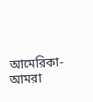আমেরিকা- আমরা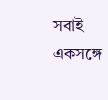সবাই একসঙ্গে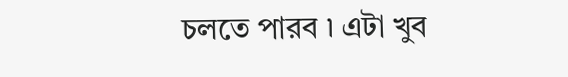চলতে পারব ৷ এটা খুব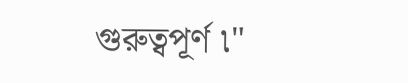গুরুত্বপূর্ণ ৷"